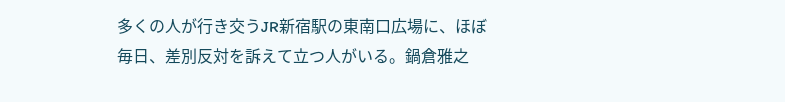多くの人が行き交うJR新宿駅の東南口広場に、ほぼ毎日、差別反対を訴えて立つ人がいる。鍋倉雅之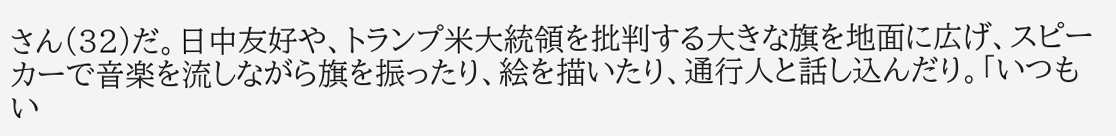さん(32)だ。日中友好や、トランプ米大統領を批判する大きな旗を地面に広げ、スピーカーで音楽を流しながら旗を振ったり、絵を描いたり、通行人と話し込んだり。「いつもい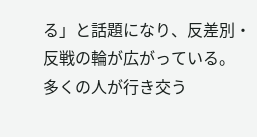る」と話題になり、反差別・反戦の輪が広がっている。
多くの人が行き交う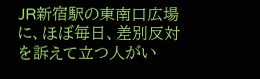JR新宿駅の東南口広場に、ほぼ毎日、差別反対を訴えて立つ人がい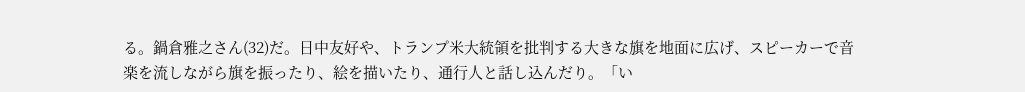る。鍋倉雅之さん(32)だ。日中友好や、トランプ米大統領を批判する大きな旗を地面に広げ、スピーカーで音楽を流しながら旗を振ったり、絵を描いたり、通行人と話し込んだり。「い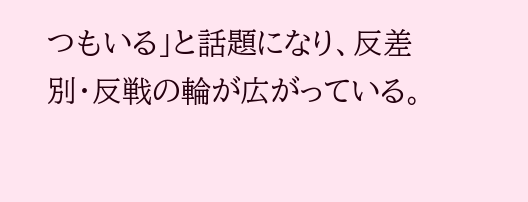つもいる」と話題になり、反差別・反戦の輪が広がっている。